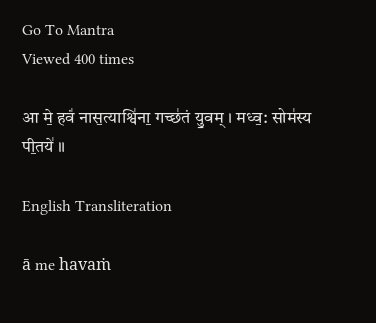Go To Mantra
Viewed 400 times

आ मे॒ हवं॑ नास॒त्याश्वि॑ना॒ गच्छ॑तं यु॒वम् । मध्व॒: सोम॑स्य पी॒तये॑ ॥

English Transliteration

ā me havaṁ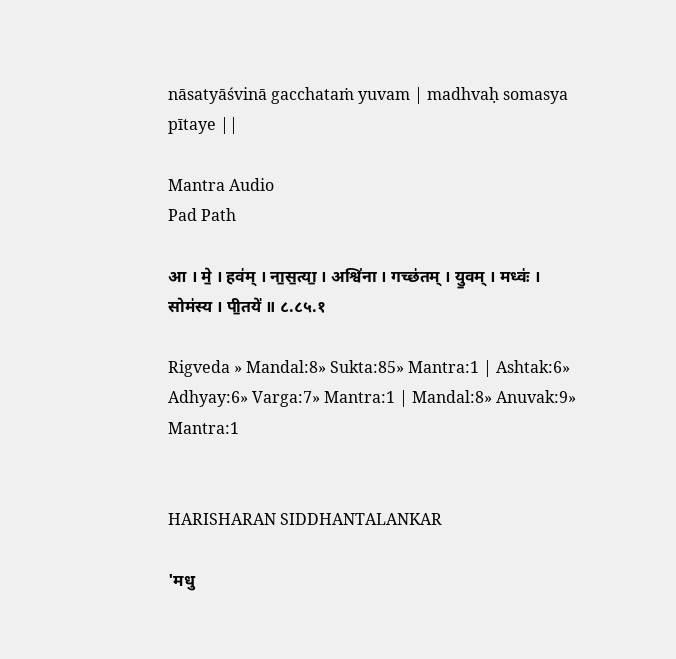nāsatyāśvinā gacchataṁ yuvam | madhvaḥ somasya pītaye ||

Mantra Audio
Pad Path

आ । मे॒ । हव॑म् । ना॒स॒त्या॒ । अश्वि॑ना । गच्छ॑तम् । यु॒वम् । मध्वः॑ । सोम॑स्य । पी॒तये॑ ॥ ८.८५.१

Rigveda » Mandal:8» Sukta:85» Mantra:1 | Ashtak:6» Adhyay:6» Varga:7» Mantra:1 | Mandal:8» Anuvak:9» Mantra:1


HARISHARAN SIDDHANTALANKAR

'मधु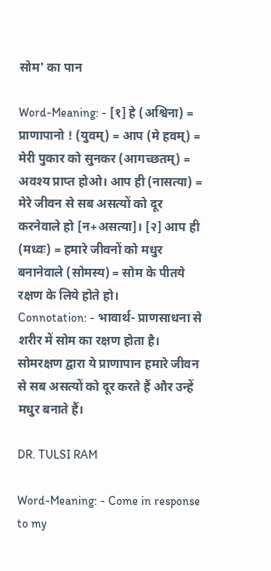सोम' का पान

Word-Meaning: - [१] हे (अश्विना) = प्राणापानो ! (युवम्) = आप (मे हवम्) = मेरी पुकार को सुनकर (आगच्छतम्) = अवश्य प्राप्त होओ। आप ही (नासत्या) = मेरे जीवन से सब असत्यों को दूर करनेवाले हो [न+असत्या]। [२] आप ही (मध्वः) = हमारे जीवनों को मधुर बनानेवाले (सोमस्य) = सोम के पीतये रक्षण के लिये होते हो।
Connotation: - भावार्थ- प्राणसाधना से शरीर में सोम का रक्षण होता है। सोमरक्षण द्वारा ये प्राणापान हमारे जीवन से सब असत्यों को दूर करते हैं और उन्हें मधुर बनाते हैं।

DR. TULSI RAM

Word-Meaning: - Come in response to my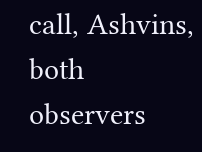call, Ashvins, both observers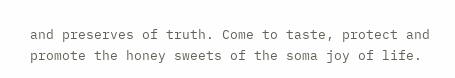and preserves of truth. Come to taste, protect and promote the honey sweets of the soma joy of life.